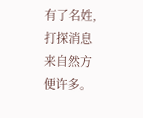有了名姓,打探消息来自然方便许多。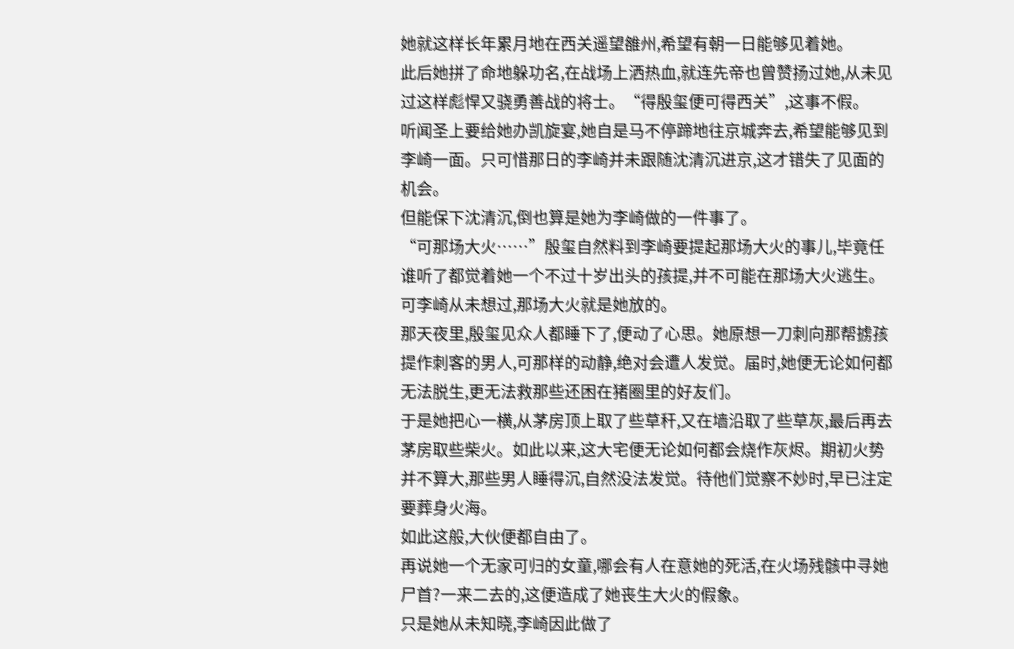她就这样长年累月地在西关遥望雒州,希望有朝一日能够见着她。
此后她拼了命地躲功名,在战场上洒热血,就连先帝也曾赞扬过她,从未见过这样彪悍又骁勇善战的将士。“得殷玺便可得西关”,这事不假。
听闻圣上要给她办凯旋宴,她自是马不停蹄地往京城奔去,希望能够见到李崎一面。只可惜那日的李崎并未跟随沈清沉进京,这才错失了见面的机会。
但能保下沈清沉,倒也算是她为李崎做的一件事了。
“可那场大火……”殷玺自然料到李崎要提起那场大火的事儿,毕竟任谁听了都觉着她一个不过十岁出头的孩提,并不可能在那场大火逃生。可李崎从未想过,那场大火就是她放的。
那天夜里,殷玺见众人都睡下了,便动了心思。她原想一刀刺向那帮掳孩提作刺客的男人,可那样的动静,绝对会遭人发觉。届时,她便无论如何都无法脱生,更无法救那些还困在猪圈里的好友们。
于是她把心一横,从茅房顶上取了些草秆,又在墙沿取了些草灰,最后再去茅房取些柴火。如此以来,这大宅便无论如何都会烧作灰烬。期初火势并不算大,那些男人睡得沉,自然没法发觉。待他们觉察不妙时,早已注定要葬身火海。
如此这般,大伙便都自由了。
再说她一个无家可归的女童,哪会有人在意她的死活,在火场残骸中寻她尸首?一来二去的,这便造成了她丧生大火的假象。
只是她从未知晓,李崎因此做了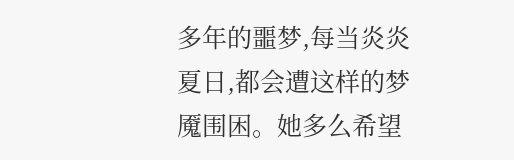多年的噩梦,每当炎炎夏日,都会遭这样的梦魇围困。她多么希望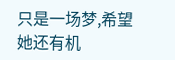只是一场梦,希望她还有机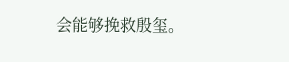会能够挽救殷玺。